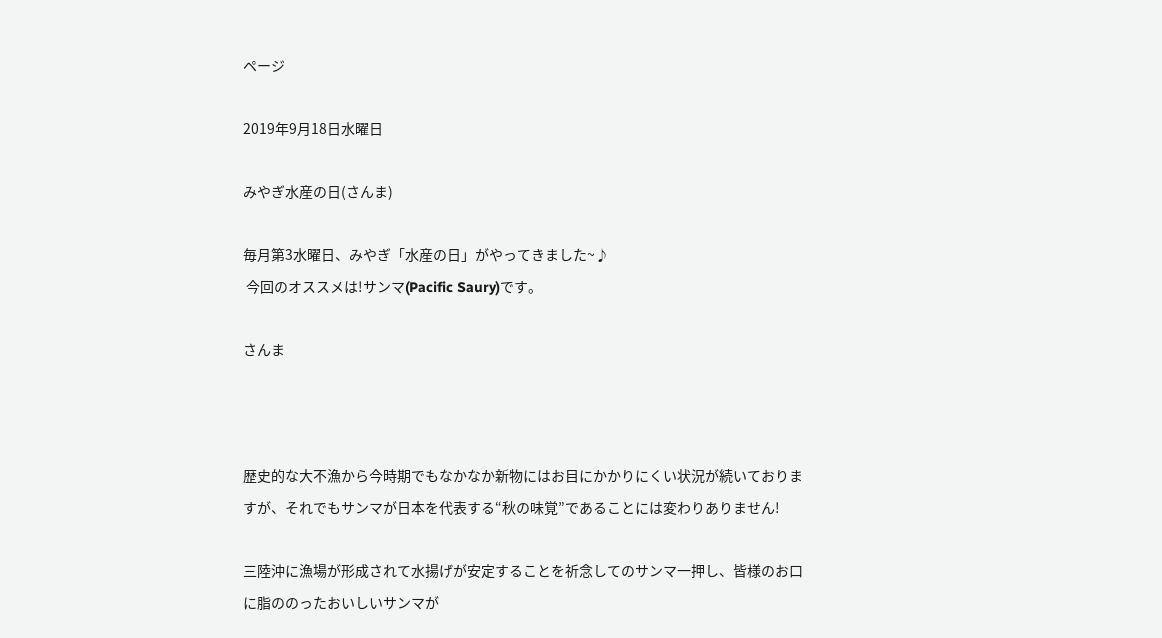ページ

2019年9月18日水曜日

みやぎ水産の日(さんま)

毎月第3水曜日、みやぎ「水産の日」がやってきました~♪
 今回のオススメは!サンマ(Pacific Saury)です。

さんま



歴史的な大不漁から今時期でもなかなか新物にはお目にかかりにくい状況が続いておりますが、それでもサンマが日本を代表する“秋の味覚”であることには変わりありません!

三陸沖に漁場が形成されて水揚げが安定することを祈念してのサンマ一押し、皆様のお口に脂ののったおいしいサンマが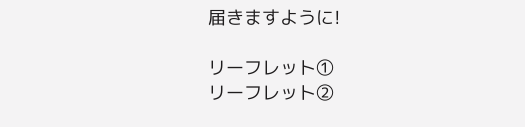届きますように!

リーフレット①
リーフレット②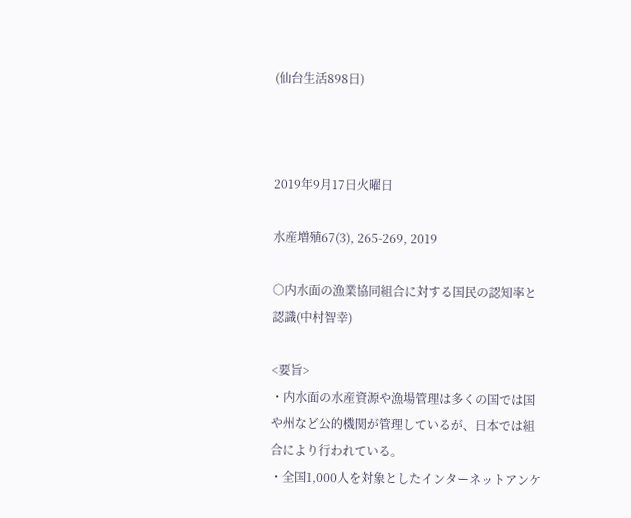(仙台生活898日)



2019年9月17日火曜日

水産増殖67(3), 265-269, 2019

○内水面の漁業協同組合に対する国民の認知率と認識(中村智幸)

<要旨>
・内水面の水産資源や漁場管理は多くの国では国や州など公的機関が管理しているが、日本では組合により行われている。
・全国1,000人を対象としたインターネットアンケ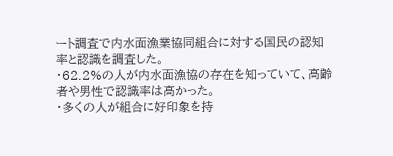ート調査で内水面漁業協同組合に対する国民の認知率と認識を調査した。
・62.2%の人が内水面漁協の存在を知っていて、高齢者や男性で認識率は高かった。
・多くの人が組合に好印象を持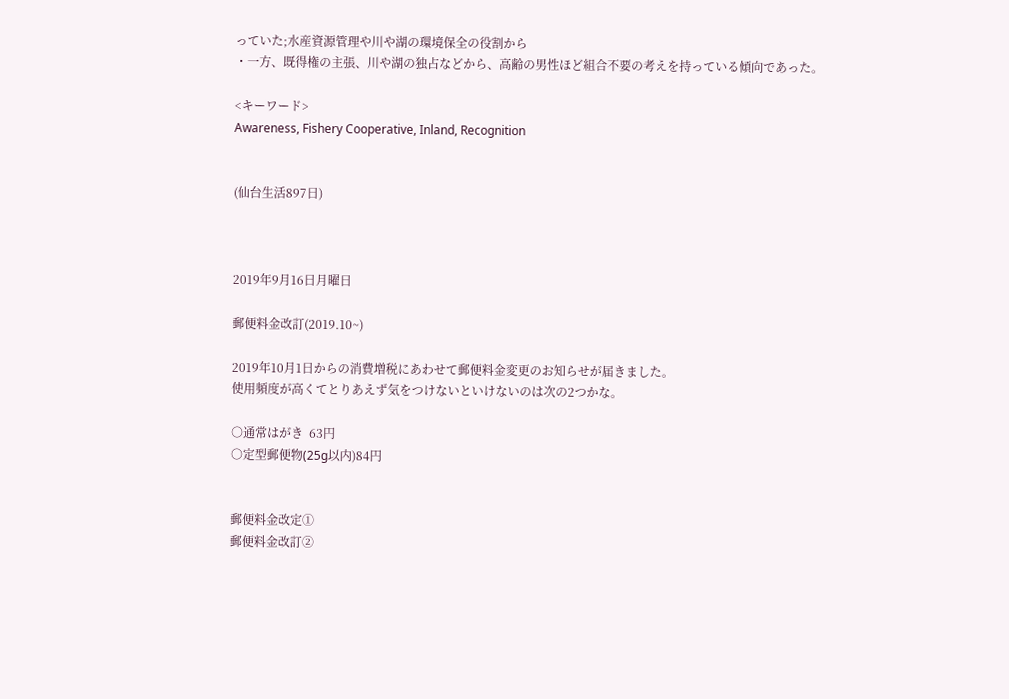っていた;水産資源管理や川や湖の環境保全の役割から
・一方、既得権の主張、川や湖の独占などから、高齢の男性ほど組合不要の考えを持っている傾向であった。

<キーワード>
Awareness, Fishery Cooperative, Inland, Recognition


(仙台生活897日)



2019年9月16日月曜日

郵便料金改訂(2019.10~)

2019年10月1日からの消費増税にあわせて郵便料金変更のお知らせが届きました。
使用頻度が高くてとりあえず気をつけないといけないのは次の2つかな。

○通常はがき  63円
○定型郵便物(25g以内)84円


郵便料金改定①
郵便料金改訂②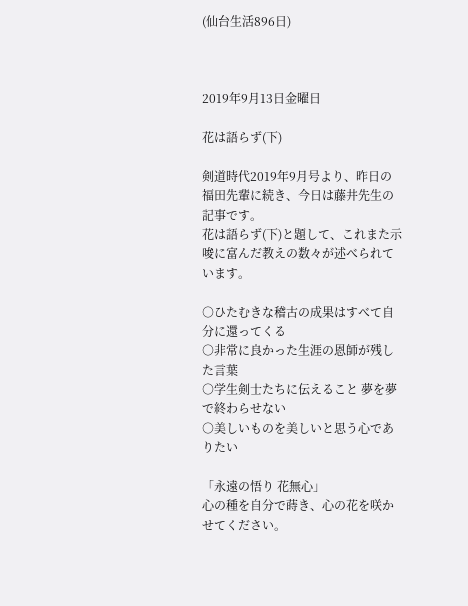(仙台生活896日)



2019年9月13日金曜日

花は語らず(下)

剣道時代2019年9月号より、昨日の福田先輩に続き、今日は藤井先生の記事です。
花は語らず(下)と題して、これまた示唆に富んだ教えの数々が述べられています。

○ひたむきな稽古の成果はすべて自分に還ってくる
○非常に良かった生涯の恩師が残した言葉
○学生剣士たちに伝えること 夢を夢で終わらせない
○美しいものを美しいと思う心でありたい

「永遠の悟り 花無心」
心の種を自分で蒔き、心の花を咲かせてください。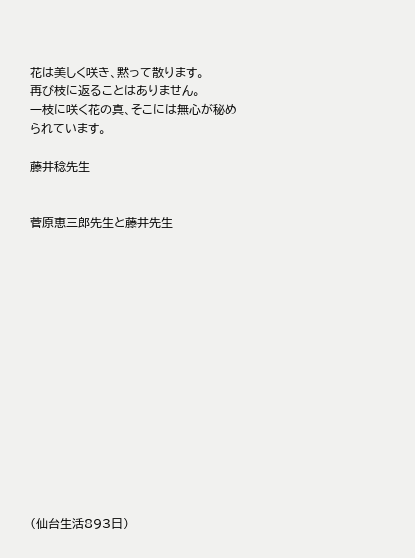花は美しく咲き、黙って散ります。
再び枝に返ることはありません。
一枝に咲く花の真、そこには無心が秘められています。

藤井稔先生


菅原恵三郎先生と藤井先生















(仙台生活893日)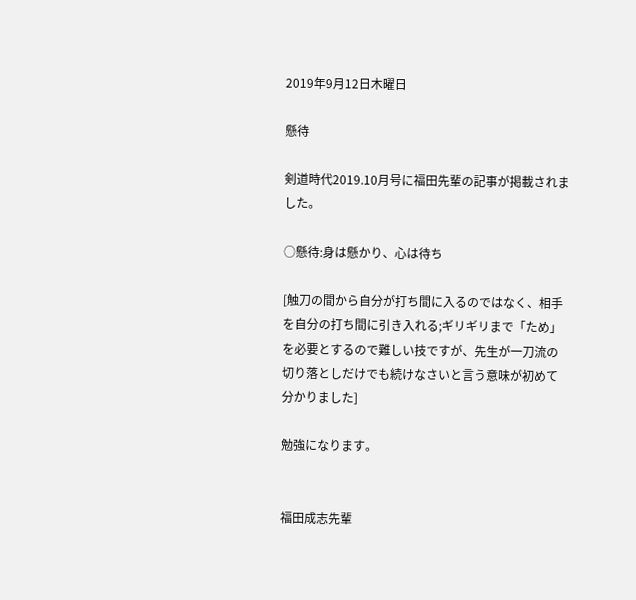2019年9月12日木曜日

懸待

剣道時代2019.10月号に福田先輩の記事が掲載されました。

○懸待:身は懸かり、心は待ち

[触刀の間から自分が打ち間に入るのではなく、相手を自分の打ち間に引き入れる;ギリギリまで「ため」を必要とするので難しい技ですが、先生が一刀流の切り落としだけでも続けなさいと言う意味が初めて分かりました]

勉強になります。


福田成志先輩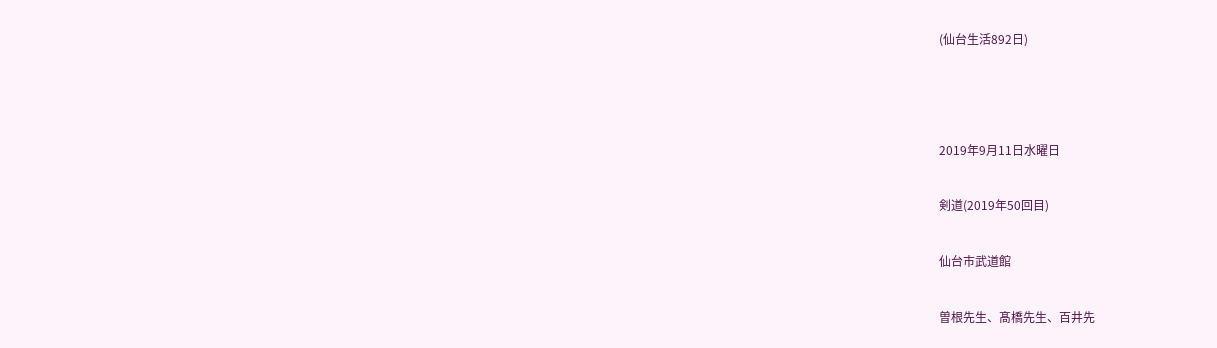(仙台生活892日)



2019年9月11日水曜日

剣道(2019年50回目)

仙台市武道館

曽根先生、髙橋先生、百井先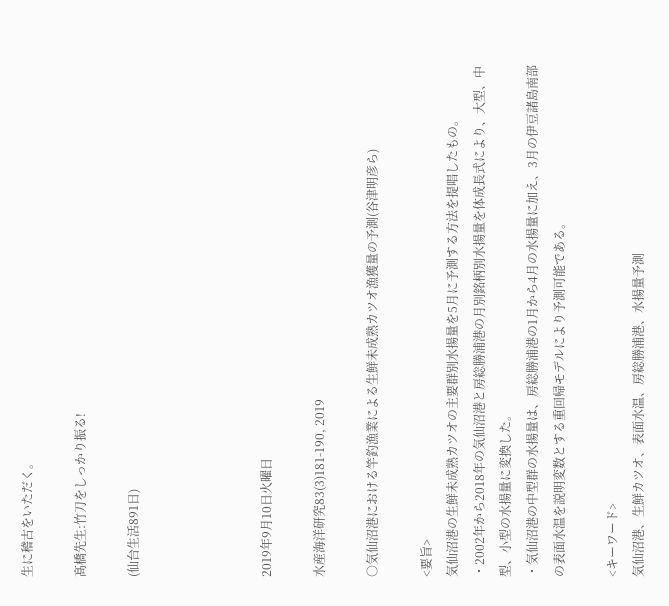生に稽古をいただく。

髙橋先生:竹刀をしっかり振る!

(仙台生活891日)




2019年9月10日火曜日

水産海洋研究83(3)181-190, 2019

○気仙沼港における竿釣漁業による生鮮未成熟カツオ漁獲量の予測(谷津明彦ら)

<要旨>
気仙沼港の生鮮未成熟カツオの主要群別水揚量を5月に予測する方法を提唱したもの。
・2002年から2018年の気仙沼港と房総勝浦港の月別銘柄別水揚量を体成長式により、大型、中型、小型の水揚量に変換した。
・気仙沼港の中型群の水揚量は、房総勝浦港の1月から4月の水揚量に加え、3月の伊豆諸島南部の表面水温を説明変数とする重回帰モデルにより予測可能である。

<キーワード>
気仙沼港、生鮮カツオ、表面水温、房総勝浦港、水揚量予測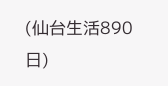(仙台生活890日)